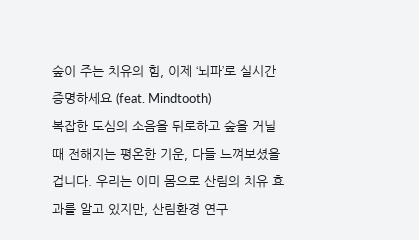숲이 주는 치유의 힘, 이제 ‘뇌파’로 실시간 증명하세요 (feat. Mindtooth)
복잡한 도심의 소음을 뒤로하고 숲을 거닐 때 전해지는 평온한 기운, 다들 느껴보셨을 겁니다. 우리는 이미 몸으로 산림의 치유 효과를 알고 있지만, 산림환경 연구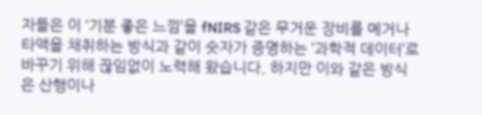자들은 이 ‘기분 좋은 느낌’을 fNIRS 같은 무거운 장비를 메거나 타액을 채취하는 방식과 같이 숫자가 증명하는 ‘과학적 데이터’로 바꾸기 위해 끊임없이 노력해 왔습니다. 하지만 이와 같은 방식은 산행이나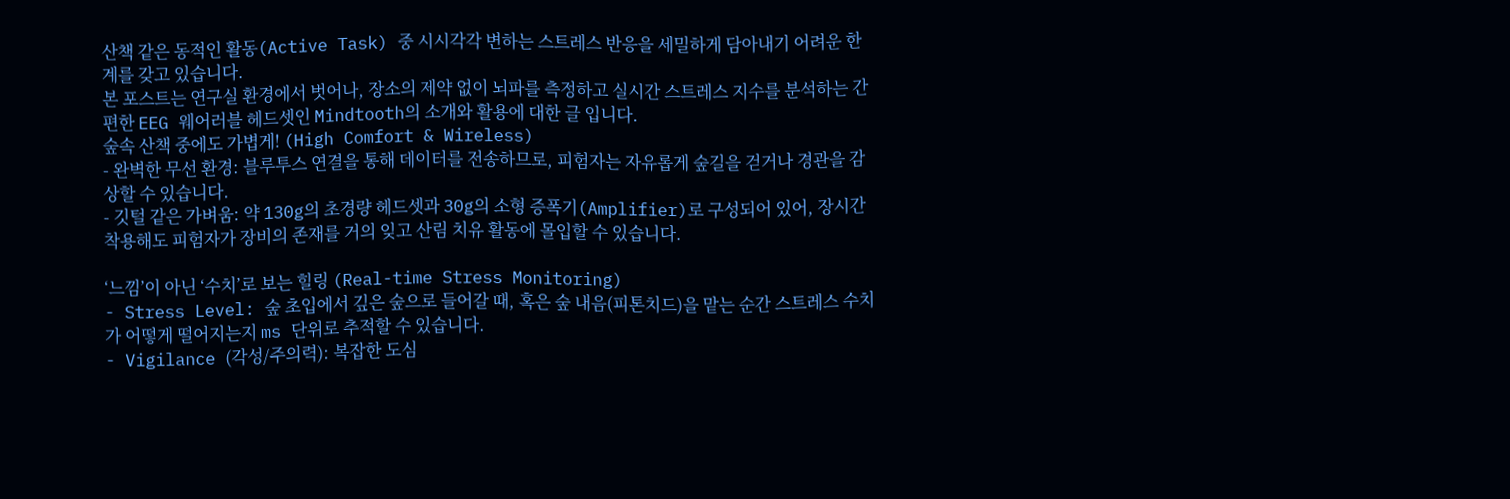산책 같은 동적인 활동(Active Task) 중 시시각각 변하는 스트레스 반응을 세밀하게 담아내기 어려운 한계를 갖고 있습니다.
본 포스트는 연구실 환경에서 벗어나, 장소의 제약 없이 뇌파를 측정하고 실시간 스트레스 지수를 분석하는 간편한 EEG 웨어러블 헤드셋인 Mindtooth의 소개와 활용에 대한 글 입니다.
숲속 산책 중에도 가볍게! (High Comfort & Wireless)
- 완벽한 무선 환경: 블루투스 연결을 통해 데이터를 전송하므로, 피험자는 자유롭게 숲길을 걷거나 경관을 감상할 수 있습니다.
- 깃털 같은 가벼움: 약 130g의 초경량 헤드셋과 30g의 소형 증폭기(Amplifier)로 구성되어 있어, 장시간 착용해도 피험자가 장비의 존재를 거의 잊고 산림 치유 활동에 몰입할 수 있습니다.

‘느낌’이 아닌 ‘수치’로 보는 힐링 (Real-time Stress Monitoring)
- Stress Level: 숲 초입에서 깊은 숲으로 들어갈 때, 혹은 숲 내음(피톤치드)을 맡는 순간 스트레스 수치가 어떻게 떨어지는지 ms 단위로 추적할 수 있습니다.
- Vigilance (각성/주의력): 복잡한 도심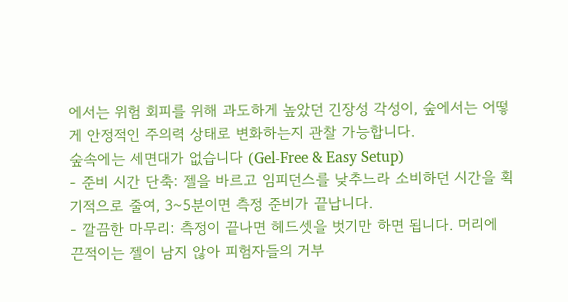에서는 위험 회피를 위해 과도하게 높았던 긴장성 각성이, 숲에서는 어떻게 안정적인 주의력 상태로 변화하는지 관찰 가능합니다.
숲속에는 세면대가 없습니다 (Gel-Free & Easy Setup)
- 준비 시간 단축: 젤을 바르고 임피던스를 낮추느라 소비하던 시간을 획기적으로 줄여, 3~5분이면 측정 준비가 끝납니다.
- 깔끔한 마무리: 측정이 끝나면 헤드셋을 벗기만 하면 됩니다. 머리에 끈적이는 젤이 남지 않아 피험자들의 거부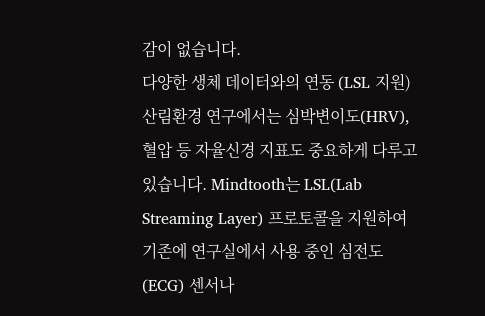감이 없습니다.
다양한 생체 데이터와의 연동 (LSL 지원)
산림환경 연구에서는 심박변이도(HRV), 혈압 등 자율신경 지표도 중요하게 다루고 있습니다. Mindtooth는 LSL(Lab Streaming Layer) 프로토콜을 지원하여 기존에 연구실에서 사용 중인 심전도(ECG) 센서나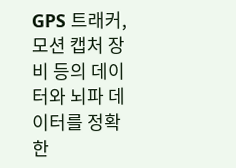GPS 트래커, 모션 캡처 장비 등의 데이터와 뇌파 데이터를 정확한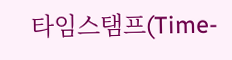타임스탬프(Time-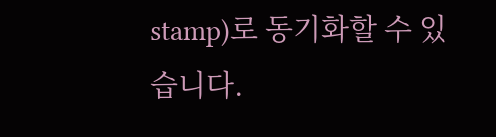stamp)로 동기화할 수 있습니다.